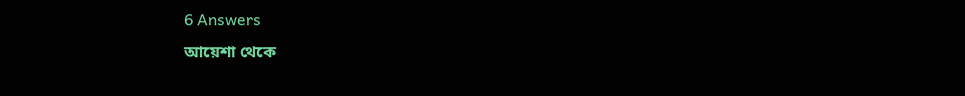6 Answers
আয়েশা থেকে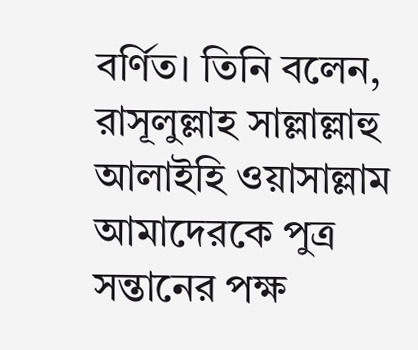বর্ণিত। তিনি বলেন, রাসূলুল্লাহ সাল্লাল্লাহু আলাইহি ওয়াসাল্লাম আমাদেরকে পুত্র সন্তানের পক্ষ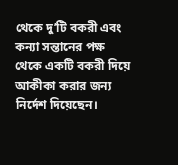থেকে দু’টি বকরী এবং কন্যা সন্তানের পক্ষ থেকে একটি বকরী দিয়ে আকীকা করার জন্য নির্দেশ দিয়েছেন।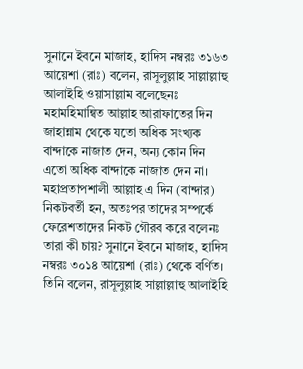সুনানে ইবনে মাজাহ, হাদিস নম্বরঃ ৩১৬৩ আয়েশা (রাঃ) বলেন, রাসূলুল্লাহ সাল্লাল্লাহু আলাইহি ওয়াসাল্লাম বলেছেনঃ মহামহিমান্বিত আল্লাহ আরাফাতের দিন জাহান্নাম থেকে যতো অধিক সংখ্যক বান্দাকে নাজাত দেন, অন্য কোন দিন এতো অধিক বান্দাকে নাজাত দেন না। মহাপ্রতাপশালী আল্লাহ এ দিন (বান্দার) নিকটবর্তী হন, অতঃপর তাদের সম্পর্কে ফেরেশতাদের নিকট গৌরব করে বলেনঃ তারা কী চায়? সুনানে ইবনে মাজাহ, হাদিস নম্বরঃ ৩০১৪ আয়েশা (রাঃ) থেকে বর্ণিত। তিনি বলেন, রাসূলুল্লাহ সাল্লাল্লাহু আলাইহি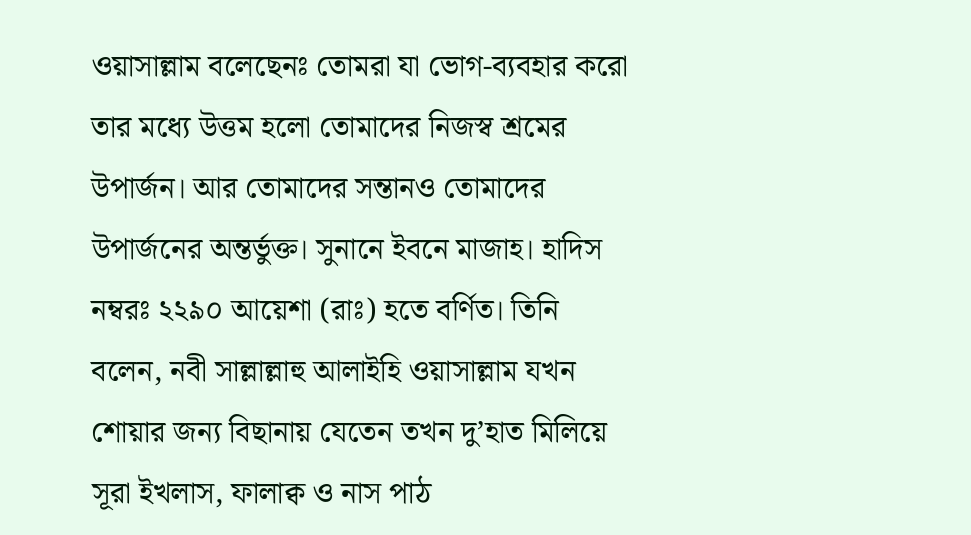ওয়াসাল্লাম বলেছেনঃ তোমরা যা ভোগ-ব্যবহার করো তার মধ্যে উত্তম হলো তোমাদের নিজস্ব শ্রমের উপার্জন। আর তোমাদের সন্তানও তোমাদের উপার্জনের অন্তর্ভুক্ত। সুনানে ইবনে মাজাহ। হাদিস নম্বরঃ ২২৯০ আয়েশা (রাঃ) হতে বর্ণিত। তিনি বলেন, নবী সাল্লাল্লাহু আলাইহি ওয়াসাল্লাম যখন শোয়ার জন্য বিছানায় যেতেন তখন দু’হাত মিলিয়ে সূরা ইখলাস, ফালাক্ব ও নাস পাঠ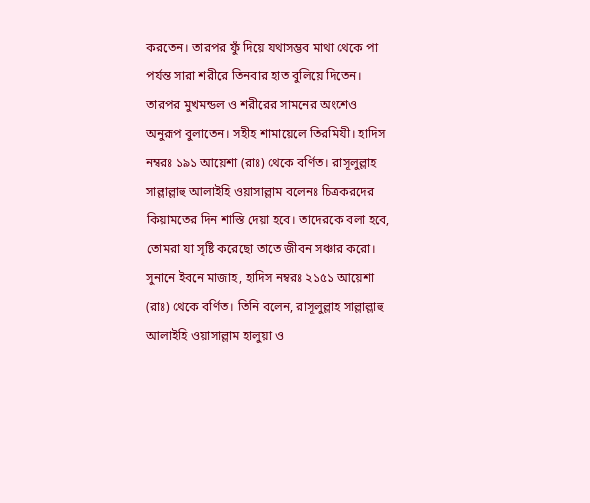করতেন। তারপর ফুঁ দিয়ে যথাসম্ভব মাথা থেকে পা পর্যন্ত সারা শরীরে তিনবার হাত বুলিয়ে দিতেন। তারপর মুখমন্ডল ও শরীরের সামনের অংশেও অনুরূপ বুলাতেন। সহীহ শামায়েলে তিরমিযী। হাদিস নম্বরঃ ১৯১ আয়েশা (রাঃ) থেকে বর্ণিত। রাসূলুল্লাহ সাল্লাল্লাহু আলাইহি ওয়াসাল্লাম বলেনঃ চিত্রকরদের কিয়ামতের দিন শাস্তি দেয়া হবে। তাদেরকে বলা হবে, তোমরা যা সৃষ্টি করেছো তাতে জীবন সঞ্চার করো। সুনানে ইবনে মাজাহ, হাদিস নম্বরঃ ২১৫১ আয়েশা (রাঃ) থেকে বর্ণিত। তিনি বলেন, রাসূলুল্লাহ সাল্লাল্লাহু আলাইহি ওয়াসাল্লাম হালুয়া ও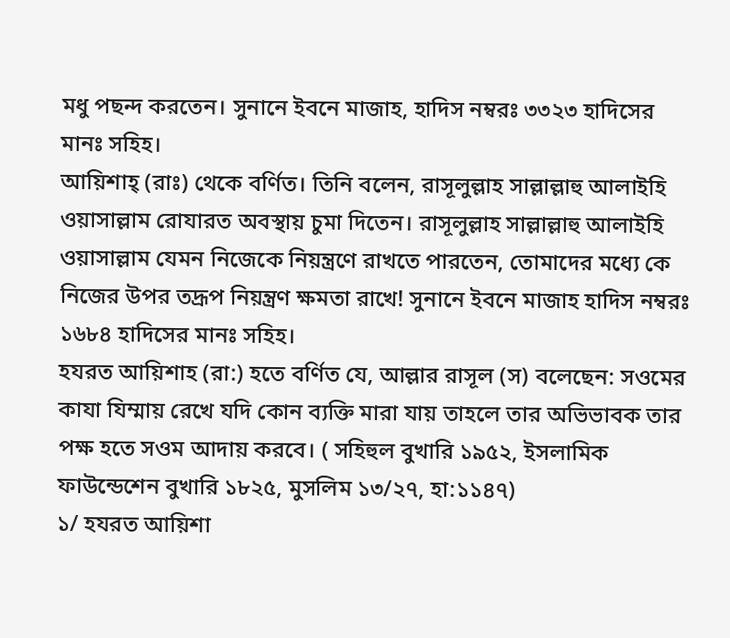মধু পছন্দ করতেন। সুনানে ইবনে মাজাহ, হাদিস নম্বরঃ ৩৩২৩ হাদিসের মানঃ সহিহ।
আয়িশাহ্ (রাঃ) থেকে বর্ণিত। তিনি বলেন, রাসূলুল্লাহ সাল্লাল্লাহু আলাইহি ওয়াসাল্লাম রোযারত অবস্থায় চুমা দিতেন। রাসূলুল্লাহ সাল্লাল্লাহু আলাইহি ওয়াসাল্লাম যেমন নিজেকে নিয়ন্ত্রণে রাখতে পারতেন, তোমাদের মধ্যে কে নিজের উপর তদ্রূপ নিয়ন্ত্রণ ক্ষমতা রাখে! সুনানে ইবনে মাজাহ হাদিস নম্বরঃ ১৬৮৪ হাদিসের মানঃ সহিহ।
হযরত আয়িশাহ (রা:) হতে বর্ণিত যে, আল্লার রাসূল (স) বলেছেন: সওমের কাযা যিম্মায় রেখে যদি কোন ব্যক্তি মারা যায় তাহলে তার অভিভাবক তার পক্ষ হতে সওম আদায় করবে। ( সহিহুল বুখারি ১৯৫২, ইসলামিক ফাউন্ডেশেন বুখারি ১৮২৫, মুসলিম ১৩/২৭, হা:১১৪৭)
১/ হযরত আয়িশা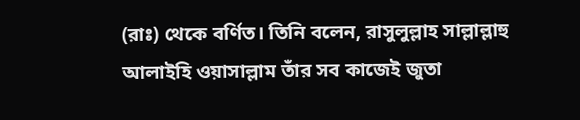(রাঃ) থেকে বর্ণিত। তিনি বলেন, রাসুলুল্লাহ সাল্লাল্লাহু আলাইহি ওয়াসাল্লাম তাঁর সব কাজেই জুতা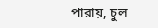পারায়, চুল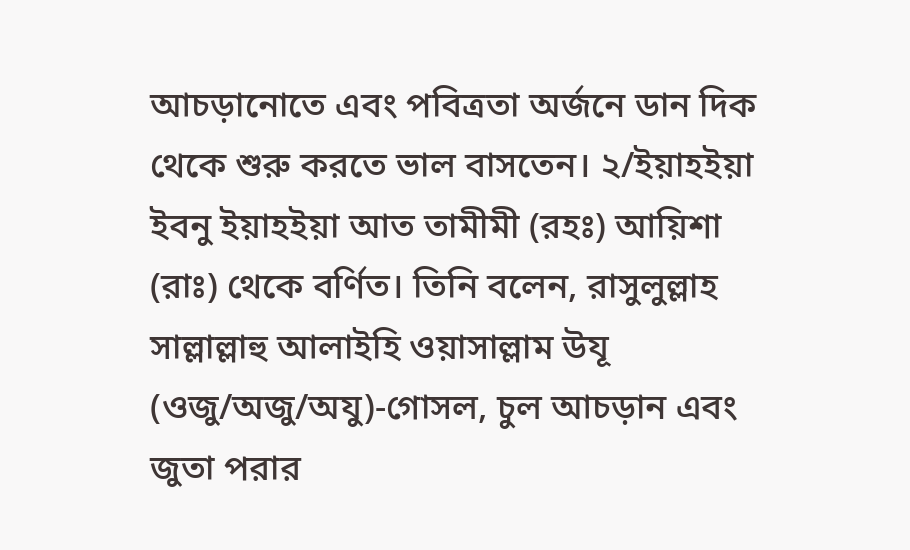আচড়ানোতে এবং পবিত্রতা অর্জনে ডান দিক থেকে শুরু করতে ভাল বাসতেন। ২/ইয়াহইয়া ইবনু ইয়াহইয়া আত তামীমী (রহঃ) আয়িশা (রাঃ) থেকে বর্ণিত। তিনি বলেন, রাসুলুল্লাহ সাল্লাল্লাহু আলাইহি ওয়াসাল্লাম উযূ (ওজু/অজু/অযু)-গোসল, চুল আচড়ান এবং জুতা পরার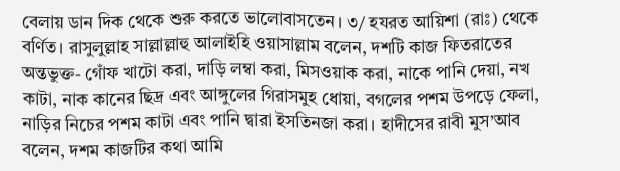বেলায় ডান দিক থেকে শুরু করতে ভালোবাসতেন। ৩/ হযরত আয়িশা (রাঃ) থেকে বর্ণিত। রাসুলুল্লাহ সাল্লাল্লাহু আলাইহি ওয়াসাল্লাম বলেন, দশটি কাজ ফিতরাতের অন্তভুক্ত- গোঁফ খাটো করা, দাড়ি লম্বা করা, মিসওয়াক করা, নাকে পানি দেয়া, নখ কাটা, নাক কানের ছিদ্র এবং আঙ্গুলের গিরাসমুহ ধোয়া, বগলের পশম উপড়ে ফেলা, নাড়ির নিচের পশম কাটা এবং পানি দ্বারা ইসতিনজা করা। হাদীসের রাবী মুস’আব বলেন, দশম কাজটির কথা আমি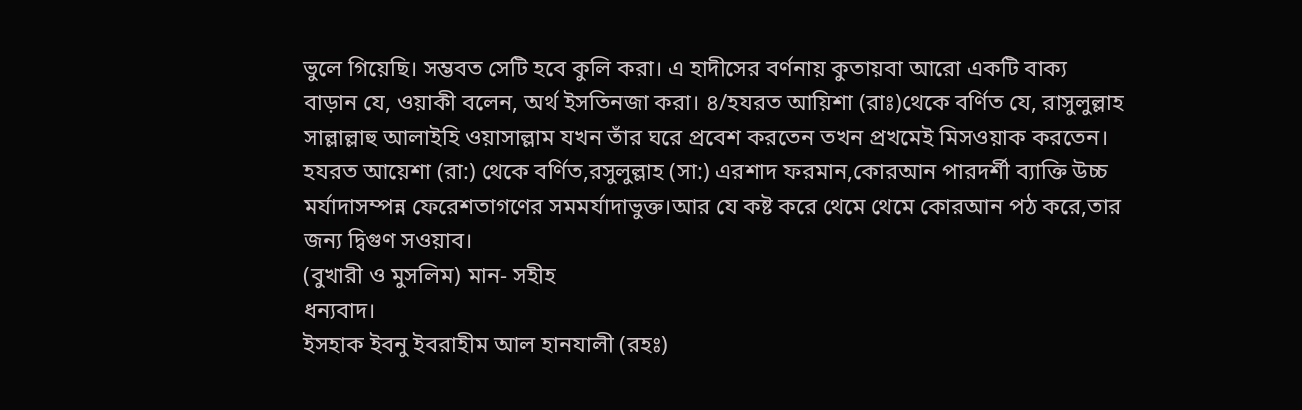ভুলে গিয়েছি। সম্ভবত সেটি হবে কুলি করা। এ হাদীসের বর্ণনায় কুতায়বা আরো একটি বাক্য বাড়ান যে, ওয়াকী বলেন, অর্থ ইসতিনজা করা। ৪/হযরত আয়িশা (রাঃ)থেকে বর্ণিত যে, রাসুলুল্লাহ সাল্লাল্লাহু আলাইহি ওয়াসাল্লাম যখন তাঁর ঘরে প্রবেশ করতেন তখন প্রখমেই মিসওয়াক করতেন।
হযরত আয়েশা (রা:) থেকে বর্ণিত,রসুলুল্লাহ (সা:) এরশাদ ফরমান,কোরআন পারদর্শী ব্যাক্তি উচ্চ মর্যাদাসম্পন্ন ফেরেশতাগণের সমমর্যাদাভুক্ত।আর যে কষ্ট করে থেমে থেমে কোরআন পঠ করে,তার জন্য দ্বিগুণ সওয়াব।
(বুখারী ও মুসলিম) মান- সহীহ
ধন্যবাদ।
ইসহাক ইবনু ইবরাহীম আল হানযালী (রহঃ)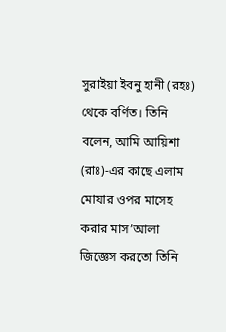সুরাইয়া ইবনু হানী (রহঃ) থেকে বর্ণিত। তিনি বলেন, আমি আয়িশা (রাঃ)-এর কাছে এলাম মোযার ওপর মাসেহ করার মাস’আলা জিজ্ঞেস করতো তিনি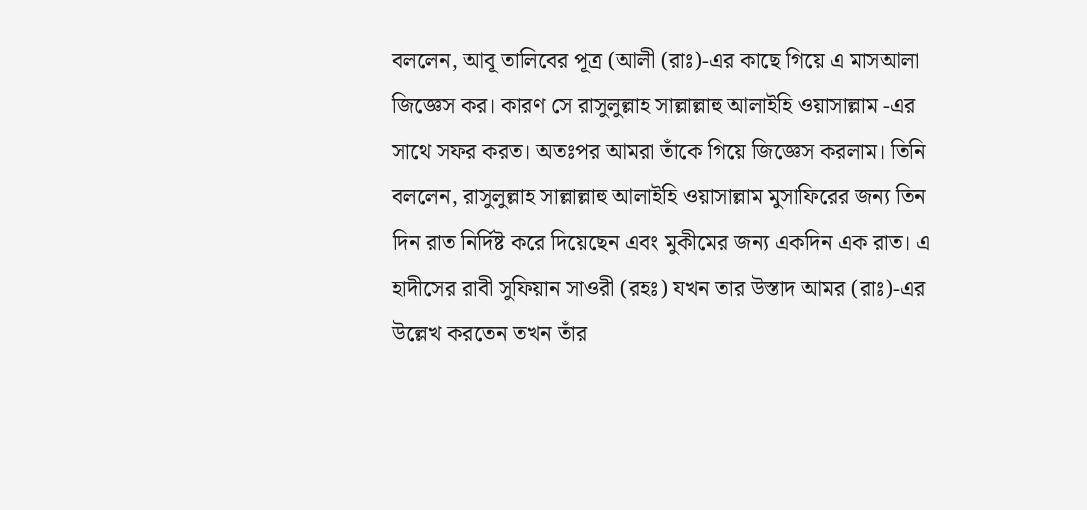বললেন, আবূ তালিবের পূত্র (আলী (রাঃ)-এর কাছে গিয়ে এ মাসআলা জিজ্ঞেস কর। কারণ সে রাসুলুল্লাহ সাল্লাল্লাহু আলাইহি ওয়াসাল্লাম -এর সাথে সফর করত। অতঃপর আমরা তাঁকে গিয়ে জিজ্ঞেস করলাম। তিনি বললেন, রাসুলুল্লাহ সাল্লাল্লাহু আলাইহি ওয়াসাল্লাম মুসাফিরের জন্য তিন দিন রাত নির্দিষ্ট করে দিয়েছেন এবং মুকীমের জন্য একদিন এক রাত। এ হাদীসের রাবী সুফিয়ান সাওরী (রহঃ) যখন তার উস্তাদ আমর (রাঃ)-এর উল্লেখ করতেন তখন তাঁর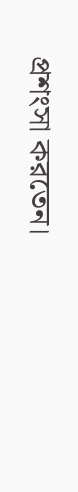প্রশংসা করতেন।